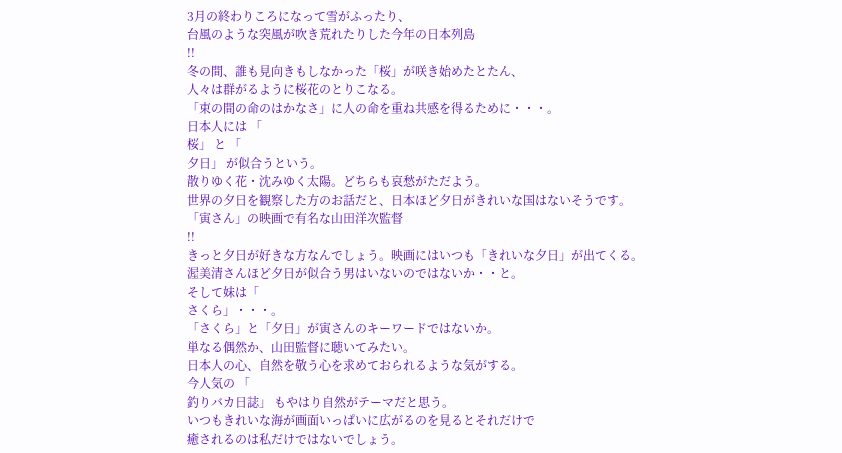3月の終わりころになって雪がふったり、
台風のような突風が吹き荒れたりした今年の日本列島
!!
冬の間、誰も見向きもしなかった「桜」が咲き始めたとたん、
人々は群がるように桜花のとりこなる。
「束の間の命のはかなさ」に人の命を重ね共感を得るために・・・。
日本人には 「
桜」 と 「
夕日」 が似合うという。
散りゆく花・沈みゆく太陽。どちらも哀愁がただよう。
世界の夕日を観察した方のお話だと、日本ほど夕日がきれいな国はないそうです。
「寅さん」の映画で有名な山田洋次監督
!!
きっと夕日が好きな方なんでしょう。映画にはいつも「きれいな夕日」が出てくる。
渥美清さんほど夕日が似合う男はいないのではないか・・と。
そして妹は「
さくら」・・・。
「さくら」と「夕日」が寅さんのキーワードではないか。
単なる偶然か、山田監督に聴いてみたい。
日本人の心、自然を敬う心を求めておられるような気がする。
今人気の 「
釣りバカ日誌」 もやはり自然がテーマだと思う。
いつもきれいな海が画面いっぱいに広がるのを見るとそれだけで
癒されるのは私だけではないでしょう。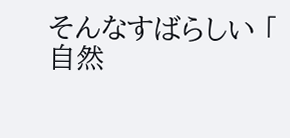そんなすばらしい 「
自然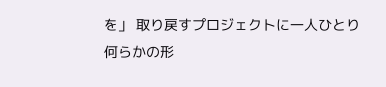を」 取り戻すプロジェクトに一人ひとり
何らかの形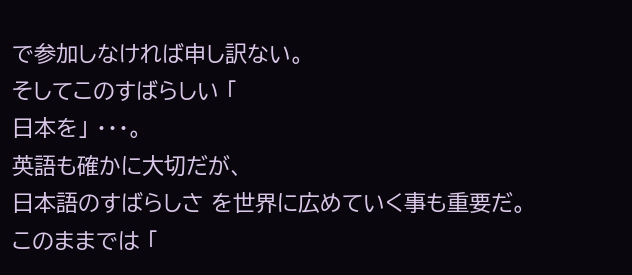で参加しなければ申し訳ない。
そしてこのすばらしい 「
日本を」 ・・・。
英語も確かに大切だが、
日本語のすばらしさ を世界に広めていく事も重要だ。
このままでは 「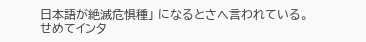日本語が絶滅危惧種」 になるとさへ言われている。
せめてインタ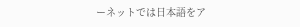ーネットでは日本語をア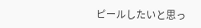ピールしたいと思っ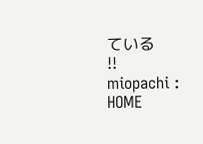ている
!!
miopachi :
HOME